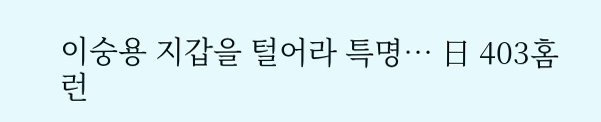이숭용 지갑을 털어라 특명… 日 403홈런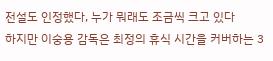전설도 인정했다, 누가 뭐래도 조금씩 크고 있다
하지만 이숭용 감독은 최정의 휴식 시간을 커버하는 3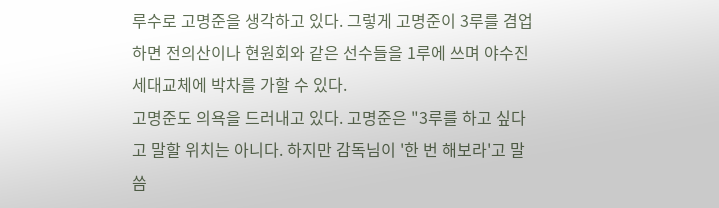루수로 고명준을 생각하고 있다. 그렇게 고명준이 3루를 겸업하면 전의산이나 현원회와 같은 선수들을 1루에 쓰며 야수진 세대교체에 박차를 가할 수 있다.
고명준도 의욕을 드러내고 있다. 고명준은 "3루를 하고 싶다고 말할 위치는 아니다. 하지만 감독님이 '한 번 해보라'고 말씀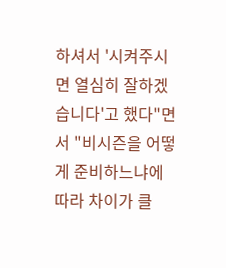하셔서 '시켜주시면 열심히 잘하겠습니다'고 했다"면서 "비시즌을 어떻게 준비하느냐에 따라 차이가 클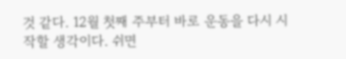것 같다. 12월 첫째 주부터 바로 운동을 다시 시작할 생각이다. 쉬면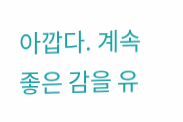아깝다. 계속 좋은 감을 유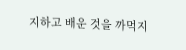지하고 배운 것을 까먹지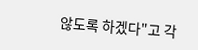않도록 하겠다"고 각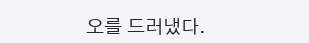오를 드러냈다.